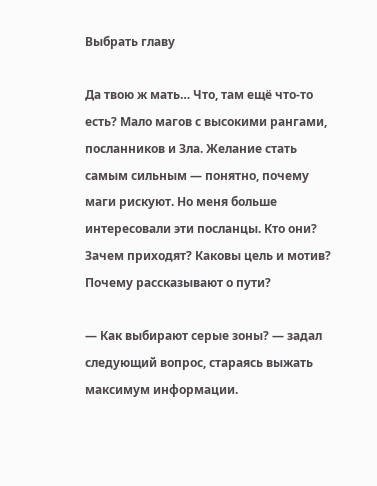Выбрать главу

Да твою ж мать… Что, там ещё что-то есть? Мало магов с высокими рангами, посланников и Зла. Желание стать самым сильным — понятно, почему маги рискуют. Но меня больше интересовали эти посланцы. Кто они? Зачем приходят? Каковы цель и мотив? Почему рассказывают о пути?

— Как выбирают серые зоны? — задал следующий вопрос, стараясь выжать максимум информации.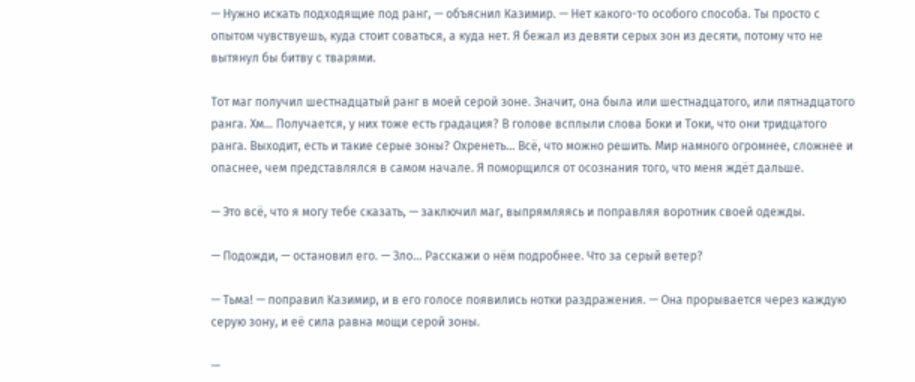— Нужно искать подходящие под ранг, — объяснил Казимир. — Нет какого-то особого способа. Ты просто с опытом чувствуешь, куда стоит соваться, а куда нет. Я бежал из девяти серых зон из десяти, потому что не вытянул бы битву с тварями.

Тот маг получил шестнадцатый ранг в моей серой зоне. Значит, она была или шестнадцатого, или пятнадцатого ранга. Хм… Получается, у них тоже есть градация? В голове всплыли слова Боки и Токи, что они тридцатого ранга. Выходит, есть и такие серые зоны? Охренеть… Всё, что можно решить. Мир намного огромнее, сложнее и опаснее, чем представлялся в самом начале. Я поморщился от осознания того, что меня ждёт дальше.

— Это всё, что я могу тебе сказать, — заключил маг, выпрямляясь и поправляя воротник своей одежды.

— Подожди, — остановил его. — Зло… Расскажи о нём подробнее. Что за серый ветер?

— Тьма! — поправил Казимир, и в его голосе появились нотки раздражения. — Она прорывается через каждую серую зону, и её сила равна мощи серой зоны.

—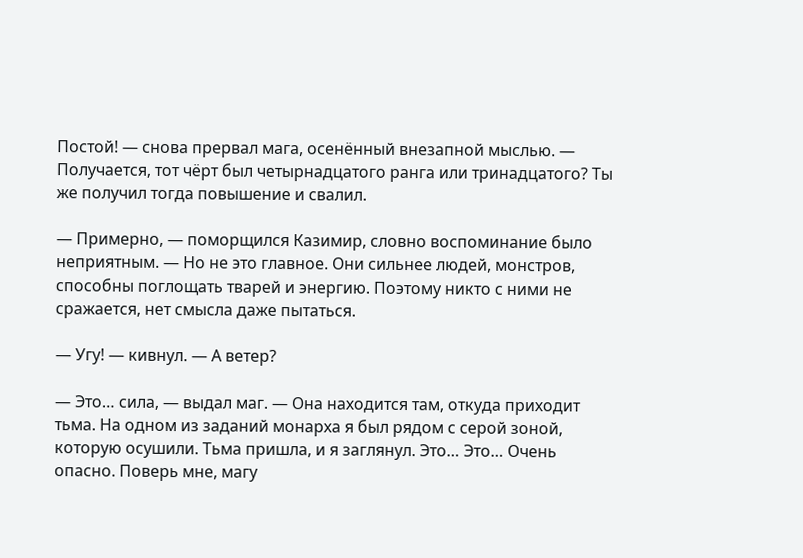Постой! — снова прервал мага, осенённый внезапной мыслью. — Получается, тот чёрт был четырнадцатого ранга или тринадцатого? Ты же получил тогда повышение и свалил.

— Примерно, — поморщился Казимир, словно воспоминание было неприятным. — Но не это главное. Они сильнее людей, монстров, способны поглощать тварей и энергию. Поэтому никто с ними не сражается, нет смысла даже пытаться.

— Угу! — кивнул. — А ветер?

— Это… сила, — выдал маг. — Она находится там, откуда приходит тьма. На одном из заданий монарха я был рядом с серой зоной, которую осушили. Тьма пришла, и я заглянул. Это… Это… Очень опасно. Поверь мне, магу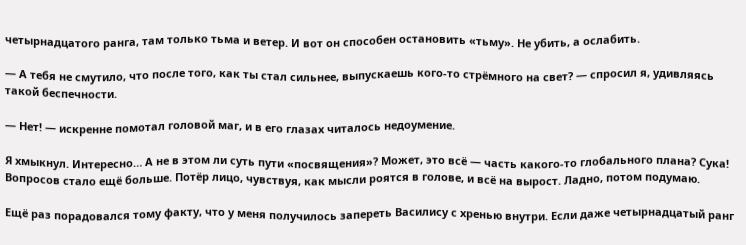четырнадцатого ранга, там только тьма и ветер. И вот он способен остановить «тьму». Не убить, а ослабить.

— А тебя не смутило, что после того, как ты стал сильнее, выпускаешь кого-то стрёмного на свет? — спросил я, удивляясь такой беспечности.

— Нет! — искренне помотал головой маг, и в его глазах читалось недоумение.

Я хмыкнул. Интересно… А не в этом ли суть пути «посвящения»? Может, это всё — часть какого-то глобального плана? Сука! Вопросов стало ещё больше. Потёр лицо, чувствуя, как мысли роятся в голове, и всё на вырост. Ладно, потом подумаю.

Ещё раз порадовался тому факту, что у меня получилось запереть Василису с хренью внутри. Если даже четырнадцатый ранг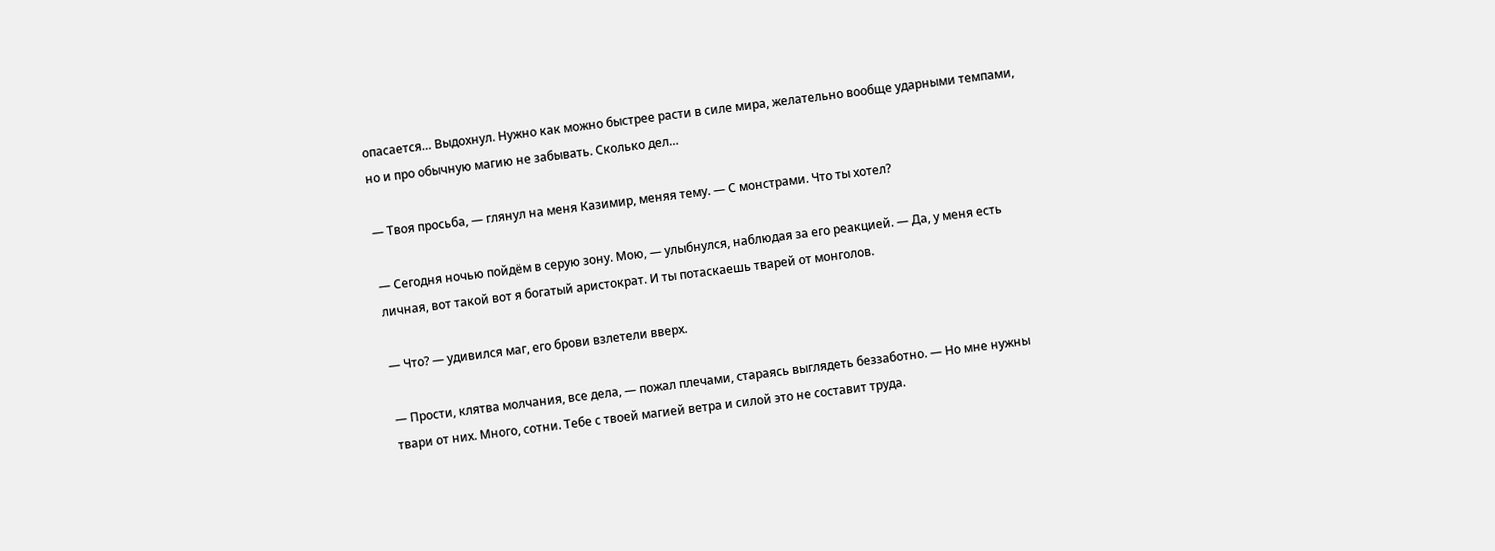опасается… Выдохнул. Нужно как можно быстрее расти в силе мира, желательно вообще ударными темпами, но и про обычную магию не забывать. Сколько дел…

— Твоя просьба, — глянул на меня Казимир, меняя тему. — С монстрами. Что ты хотел?

— Сегодня ночью пойдём в серую зону. Мою, — улыбнулся, наблюдая за его реакцией. — Да, у меня есть личная, вот такой вот я богатый аристократ. И ты потаскаешь тварей от монголов.

— Что? — удивился маг, его брови взлетели вверх.

— Прости, клятва молчания, все дела, — пожал плечами, стараясь выглядеть беззаботно. — Но мне нужны твари от них. Много, сотни. Тебе с твоей магией ветра и силой это не составит труда.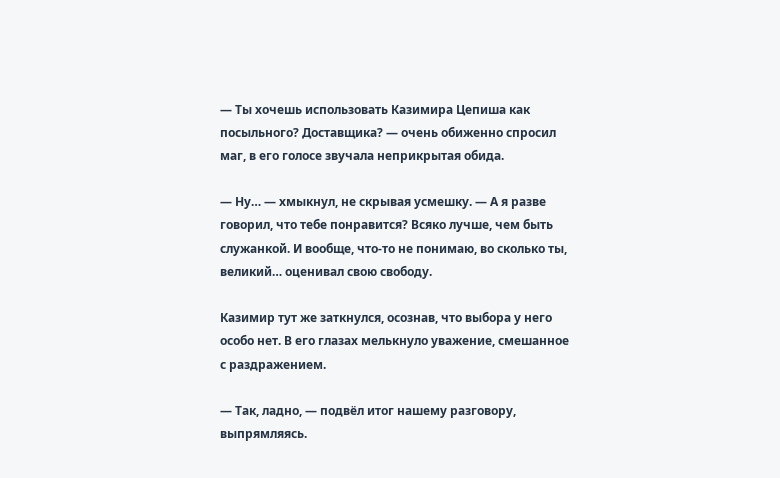— Ты хочешь использовать Казимира Цепиша как посыльного? Доставщика? — очень обиженно спросил маг, в его голосе звучала неприкрытая обида.

— Ну… — хмыкнул, не скрывая усмешку. — А я разве говорил, что тебе понравится? Всяко лучше, чем быть служанкой. И вообще, что-то не понимаю, во сколько ты, великий… оценивал свою свободу.

Казимир тут же заткнулся, осознав, что выбора у него особо нет. В его глазах мелькнуло уважение, смешанное с раздражением.

— Так, ладно, — подвёл итог нашему разговору, выпрямляясь.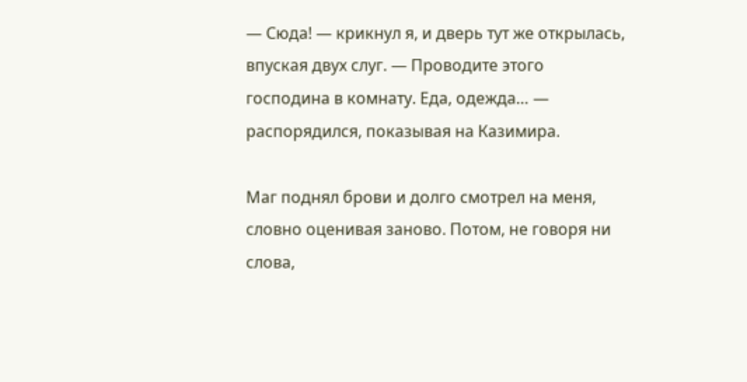— Сюда! — крикнул я, и дверь тут же открылась, впуская двух слуг. — Проводите этого господина в комнату. Еда, одежда… — распорядился, показывая на Казимира.

Маг поднял брови и долго смотрел на меня, словно оценивая заново. Потом, не говоря ни слова,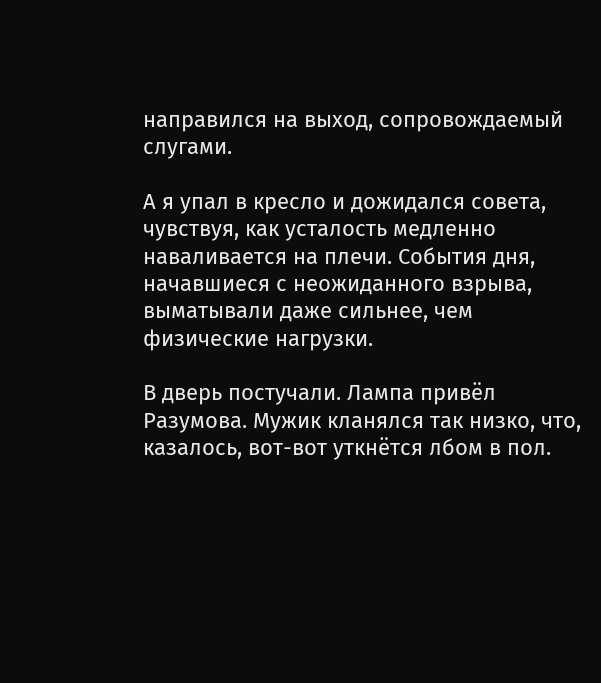направился на выход, сопровождаемый слугами.

А я упал в кресло и дожидался совета, чувствуя, как усталость медленно наваливается на плечи. События дня, начавшиеся с неожиданного взрыва, выматывали даже сильнее, чем физические нагрузки.

В дверь постучали. Лампа привёл Разумова. Мужик кланялся так низко, что, казалось, вот-вот уткнётся лбом в пол.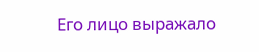Его лицо выражало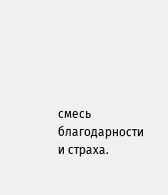смесь благодарности и страха.